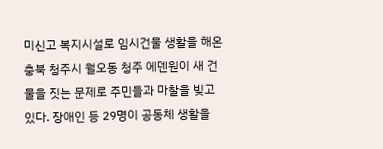미신고 복지시설로 임시건물 생활을 해온 충북 청주시 월오동 청주 에덴원이 새 건물을 짓는 문제로 주민들과 마찰을 빚고 있다. 장애인 등 29명이 공동체 생활을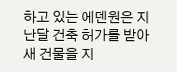하고 있는 에덴원은 지난달 건축 허가를 받아 새 건물을 지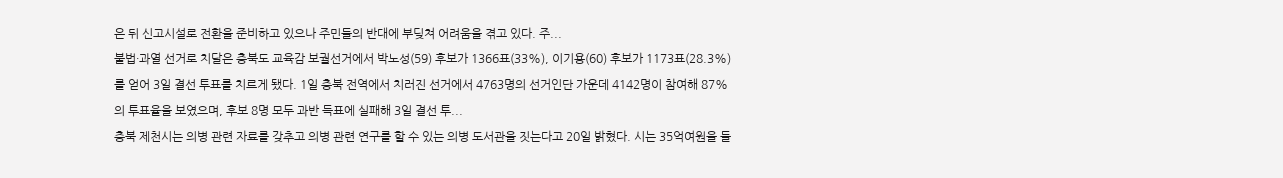은 뒤 신고시설로 전환을 준비하고 있으나 주민들의 반대에 부딪쳐 어려움을 겪고 있다. 주...
불법·과열 선거로 치달은 충북도 교육감 보궐선거에서 박노성(59) 후보가 1366표(33%), 이기용(60) 후보가 1173표(28.3%)를 얻어 3일 결선 투표를 치르게 됐다. 1일 충북 전역에서 치러진 선거에서 4763명의 선거인단 가운데 4142명이 참여해 87%의 투표율을 보였으며, 후보 8명 모두 과반 득표에 실패해 3일 결선 투...
충북 제천시는 의병 관련 자료를 갖추고 의병 관련 연구를 할 수 있는 의병 도서관을 짓는다고 20일 밝혔다. 시는 35억여원을 들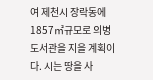여 제천시 장락동에 1857㎡규모로 의병 도서관을 지을 계획이다. 시는 땅을 사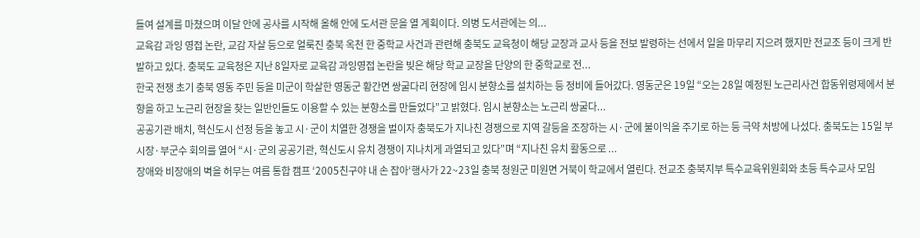들여 설계를 마쳤으며 이달 안에 공사를 시작해 올해 안에 도서관 문을 열 계획이다. 의병 도서관에는 의...
교육감 과잉 영접 논란, 교감 자살 등으로 얼룩진 충북 옥천 한 중학교 사건과 관련해 충북도 교육청이 해당 교장과 교사 등을 전보 발령하는 선에서 일을 마무리 지으려 했지만 전교조 등이 크게 반발하고 있다. 충북도 교육청은 지난 8일자로 교육감 과잉영접 논란을 빚은 해당 학교 교장을 단양의 한 중학교로 전...
한국 전쟁 초기 충북 영동 주민 등을 미군이 학살한 영동군 황간면 쌍굴다리 현장에 임시 분향소를 설치하는 등 정비에 들어갔다. 영동군은 19일 “오는 28일 예정된 노근리사건 합동위령제에서 분향을 하고 노근리 현장을 찾는 일반인들도 이용할 수 있는 분향소를 만들었다”고 밝혔다. 임시 분향소는 노근리 쌍굴다...
공공기관 배치, 혁신도시 선정 등을 놓고 시·군이 치열한 경쟁을 벌이자 충북도가 지나친 경쟁으로 지역 갈등을 조장하는 시·군에 불이익을 주기로 하는 등 극약 처방에 나섰다. 충북도는 15일 부시장·부군수 회의를 열어 “시·군의 공공기관, 혁신도시 유치 경쟁이 지나치게 과열되고 있다”며 “지나친 유치 활동으로 ...
장애와 비장애의 벽을 허무는 여름 통합 캠프 ‘2005친구야 내 손 잡아‘행사가 22~23일 충북 청원군 미원면 거북이 학교에서 열린다. 전교조 충북지부 특수교육위원회와 초등 특수교사 모임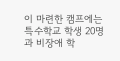이 마련한 캠프에는 특수학교 학생 20명과 비장애 학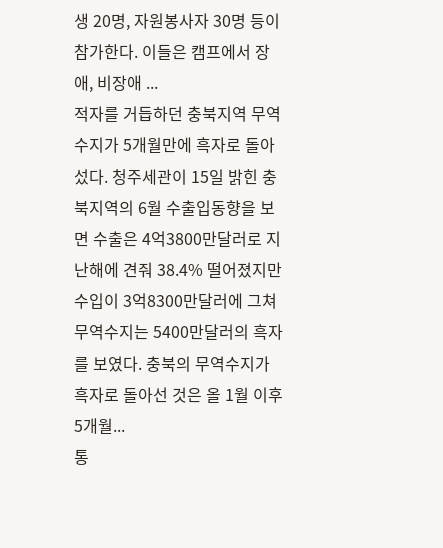생 20명, 자원봉사자 30명 등이 참가한다. 이들은 캠프에서 장애, 비장애 ...
적자를 거듭하던 충북지역 무역수지가 5개월만에 흑자로 돌아섰다. 청주세관이 15일 밝힌 충북지역의 6월 수출입동향을 보면 수출은 4억3800만달러로 지난해에 견줘 38.4% 떨어졌지만 수입이 3억8300만달러에 그쳐 무역수지는 5400만달러의 흑자를 보였다. 충북의 무역수지가 흑자로 돌아선 것은 올 1월 이후 5개월...
통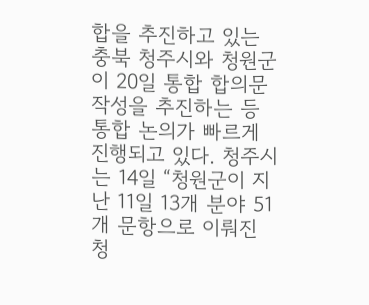합을 추진하고 있는 충북 청주시와 청원군이 20일 통합 합의문 작성을 추진하는 등 통합 논의가 빠르게 진행되고 있다. 청주시는 14일 “청원군이 지난 11일 13개 분야 51개 문항으로 이뤄진 청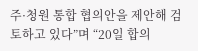주·청원 통합 협의안을 제안해 검토하고 있다”며 “20일 합의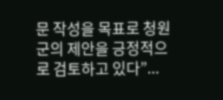문 작성을 목표로 청원군의 제안을 긍정적으로 검토하고 있다”...